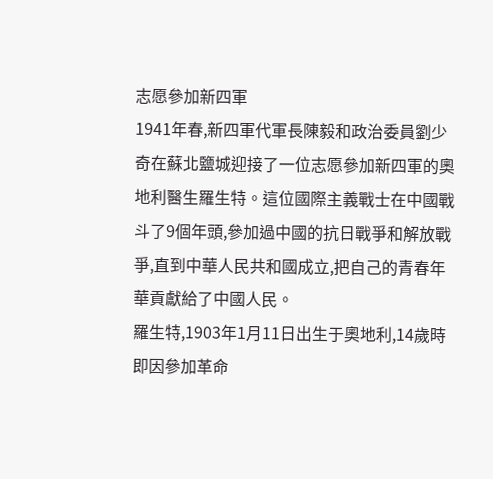志愿參加新四軍
1941年春,新四軍代軍長陳毅和政治委員劉少奇在蘇北鹽城迎接了一位志愿參加新四軍的奧地利醫生羅生特。這位國際主義戰士在中國戰斗了9個年頭,參加過中國的抗日戰爭和解放戰爭,直到中華人民共和國成立,把自己的青春年華貢獻給了中國人民。
羅生特,1903年1月11日出生于奧地利,14歲時即因參加革命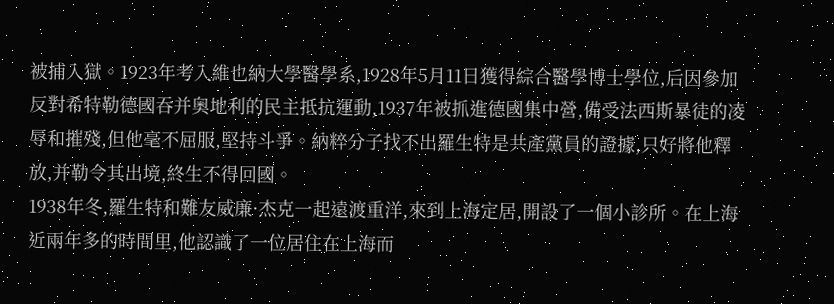被捕入獄。1923年考入維也納大學醫學系,1928年5月11日獲得綜合醫學博士學位,后因參加反對希特勒德國吞并奧地利的民主抵抗運動,1937年被抓進德國集中營,備受法西斯暴徒的凌辱和摧殘,但他毫不屈服,堅持斗爭。納粹分子找不出羅生特是共產黨員的證據,只好將他釋放,并勒令其出境,終生不得回國。
1938年冬,羅生特和難友威廉·杰克一起遠渡重洋,來到上海定居,開設了一個小診所。在上海近兩年多的時間里,他認識了一位居住在上海而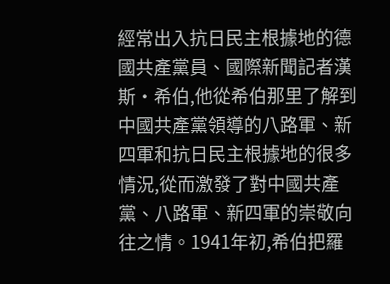經常出入抗日民主根據地的德國共產黨員、國際新聞記者漢斯·希伯,他從希伯那里了解到中國共產黨領導的八路軍、新四軍和抗日民主根據地的很多情況,從而激發了對中國共產黨、八路軍、新四軍的崇敬向往之情。1941年初,希伯把羅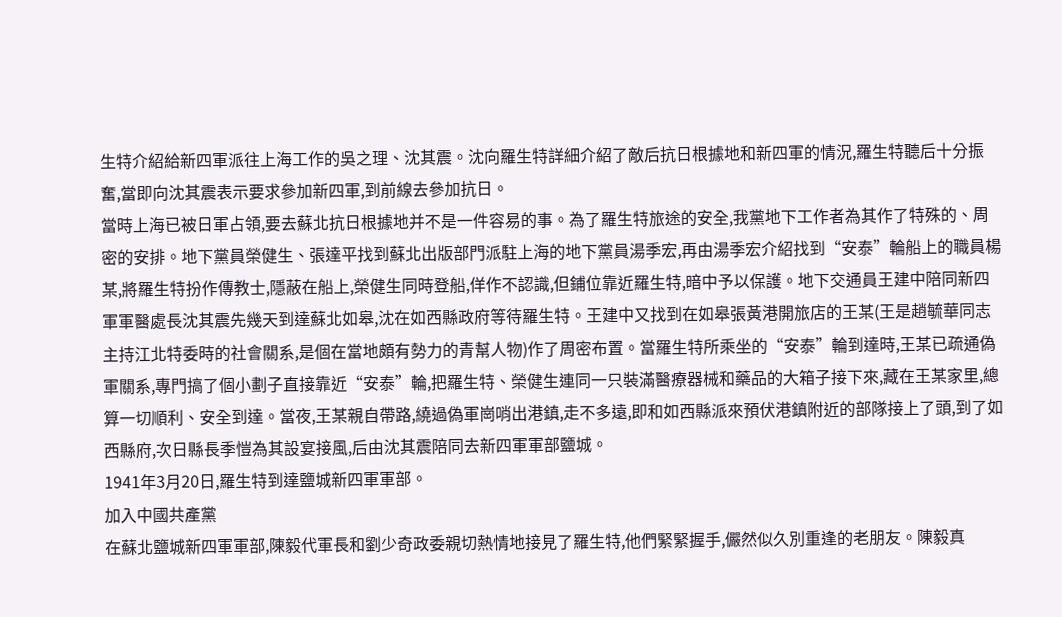生特介紹給新四軍派往上海工作的吳之理、沈其震。沈向羅生特詳細介紹了敵后抗日根據地和新四軍的情況,羅生特聽后十分振奮,當即向沈其震表示要求參加新四軍,到前線去參加抗日。
當時上海已被日軍占領,要去蘇北抗日根據地并不是一件容易的事。為了羅生特旅途的安全,我黨地下工作者為其作了特殊的、周密的安排。地下黨員榮健生、張達平找到蘇北出版部門派駐上海的地下黨員湯季宏,再由湯季宏介紹找到“安泰”輪船上的職員楊某,將羅生特扮作傳教士,隱蔽在船上,榮健生同時登船,佯作不認識,但鋪位靠近羅生特,暗中予以保護。地下交通員王建中陪同新四軍軍醫處長沈其震先幾天到達蘇北如皋,沈在如西縣政府等待羅生特。王建中又找到在如皋張黃港開旅店的王某(王是趙毓華同志主持江北特委時的社會關系,是個在當地頗有勢力的青幫人物)作了周密布置。當羅生特所乘坐的“安泰”輪到達時,王某已疏通偽軍關系,專門搞了個小劃子直接靠近“安泰”輪,把羅生特、榮健生連同一只裝滿醫療器械和藥品的大箱子接下來,藏在王某家里,總算一切順利、安全到達。當夜,王某親自帶路,繞過偽軍崗哨出港鎮,走不多遠,即和如西縣派來預伏港鎮附近的部隊接上了頭,到了如西縣府,次日縣長季愷為其設宴接風,后由沈其震陪同去新四軍軍部鹽城。
1941年3月20日,羅生特到達鹽城新四軍軍部。
加入中國共產黨
在蘇北鹽城新四軍軍部,陳毅代軍長和劉少奇政委親切熱情地接見了羅生特,他們緊緊握手,儼然似久別重逢的老朋友。陳毅真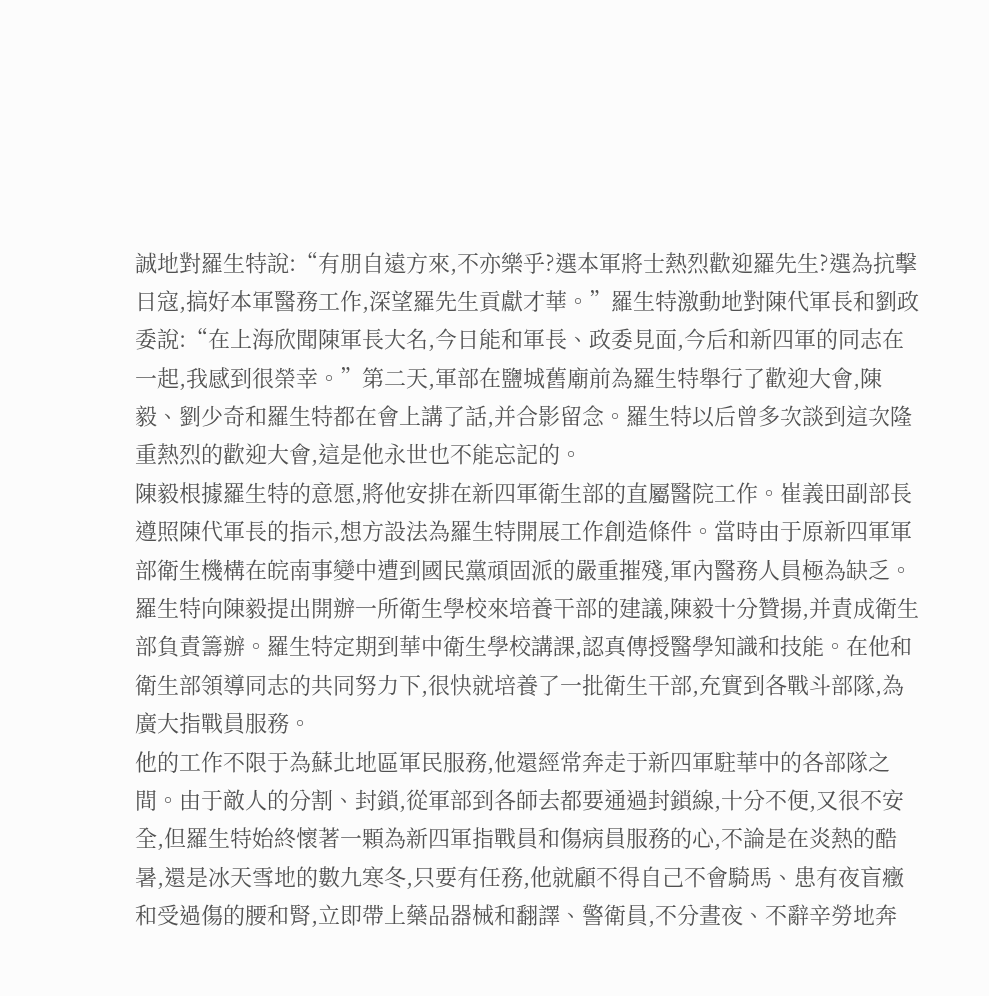誠地對羅生特說:“有朋自遠方來,不亦樂乎?選本軍將士熱烈歡迎羅先生?選為抗擊日寇,搞好本軍醫務工作,深望羅先生貢獻才華。”羅生特激動地對陳代軍長和劉政委說:“在上海欣聞陳軍長大名,今日能和軍長、政委見面,今后和新四軍的同志在一起,我感到很榮幸。”第二天,軍部在鹽城舊廟前為羅生特舉行了歡迎大會,陳毅、劉少奇和羅生特都在會上講了話,并合影留念。羅生特以后曾多次談到這次隆重熱烈的歡迎大會,這是他永世也不能忘記的。
陳毅根據羅生特的意愿,將他安排在新四軍衛生部的直屬醫院工作。崔義田副部長遵照陳代軍長的指示,想方設法為羅生特開展工作創造條件。當時由于原新四軍軍部衛生機構在皖南事變中遭到國民黨頑固派的嚴重摧殘,軍內醫務人員極為缺乏。羅生特向陳毅提出開辦一所衛生學校來培養干部的建議,陳毅十分贊揚,并責成衛生部負責籌辦。羅生特定期到華中衛生學校講課,認真傳授醫學知識和技能。在他和衛生部領導同志的共同努力下,很快就培養了一批衛生干部,充實到各戰斗部隊,為廣大指戰員服務。
他的工作不限于為蘇北地區軍民服務,他還經常奔走于新四軍駐華中的各部隊之間。由于敵人的分割、封鎖,從軍部到各師去都要通過封鎖線,十分不便,又很不安全,但羅生特始終懷著一顆為新四軍指戰員和傷病員服務的心,不論是在炎熱的酷暑,還是冰天雪地的數九寒冬,只要有任務,他就顧不得自己不會騎馬、患有夜盲癥和受過傷的腰和腎,立即帶上藥品器械和翻譯、警衛員,不分晝夜、不辭辛勞地奔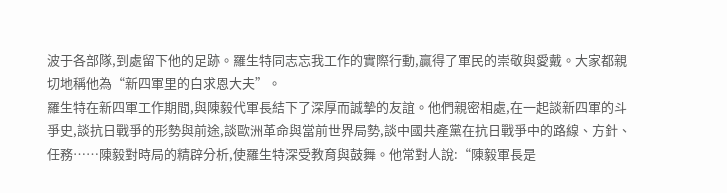波于各部隊,到處留下他的足跡。羅生特同志忘我工作的實際行動,贏得了軍民的崇敬與愛戴。大家都親切地稱他為“新四軍里的白求恩大夫”。
羅生特在新四軍工作期間,與陳毅代軍長結下了深厚而誠摯的友誼。他們親密相處,在一起談新四軍的斗爭史,談抗日戰爭的形勢與前途,談歐洲革命與當前世界局勢,談中國共產黨在抗日戰爭中的路線、方針、任務……陳毅對時局的精辟分析,使羅生特深受教育與鼓舞。他常對人說:“陳毅軍長是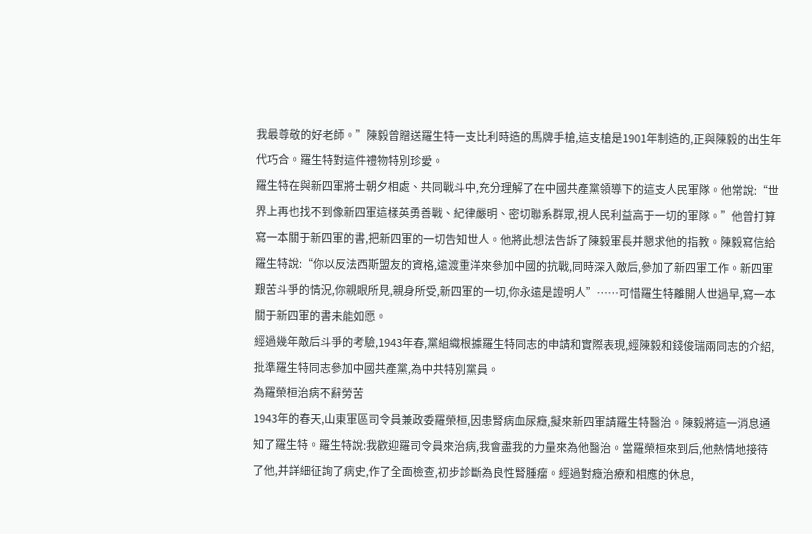我最尊敬的好老師。”陳毅曾贈送羅生特一支比利時造的馬牌手槍,這支槍是1901年制造的,正與陳毅的出生年代巧合。羅生特對這件禮物特別珍愛。
羅生特在與新四軍將士朝夕相處、共同戰斗中,充分理解了在中國共產黨領導下的這支人民軍隊。他常說:“世界上再也找不到像新四軍這樣英勇善戰、紀律嚴明、密切聯系群眾,視人民利益高于一切的軍隊。”他曾打算寫一本關于新四軍的書,把新四軍的一切告知世人。他將此想法告訴了陳毅軍長并懇求他的指教。陳毅寫信給羅生特說:“你以反法西斯盟友的資格,遠渡重洋來參加中國的抗戰,同時深入敵后,參加了新四軍工作。新四軍艱苦斗爭的情況,你親眼所見,親身所受,新四軍的一切,你永遠是證明人”……可惜羅生特離開人世過早,寫一本關于新四軍的書未能如愿。
經過幾年敵后斗爭的考驗,1943年春,黨組織根據羅生特同志的申請和實際表現,經陳毅和錢俊瑞兩同志的介紹,批準羅生特同志參加中國共產黨,為中共特別黨員。
為羅榮桓治病不辭勞苦
1943年的春天,山東軍區司令員兼政委羅榮桓,因患腎病血尿癥,擬來新四軍請羅生特醫治。陳毅將這一消息通知了羅生特。羅生特說:我歡迎羅司令員來治病,我會盡我的力量來為他醫治。當羅榮桓來到后,他熱情地接待了他,并詳細征詢了病史,作了全面檢查,初步診斷為良性腎腫瘤。經過對癥治療和相應的休息,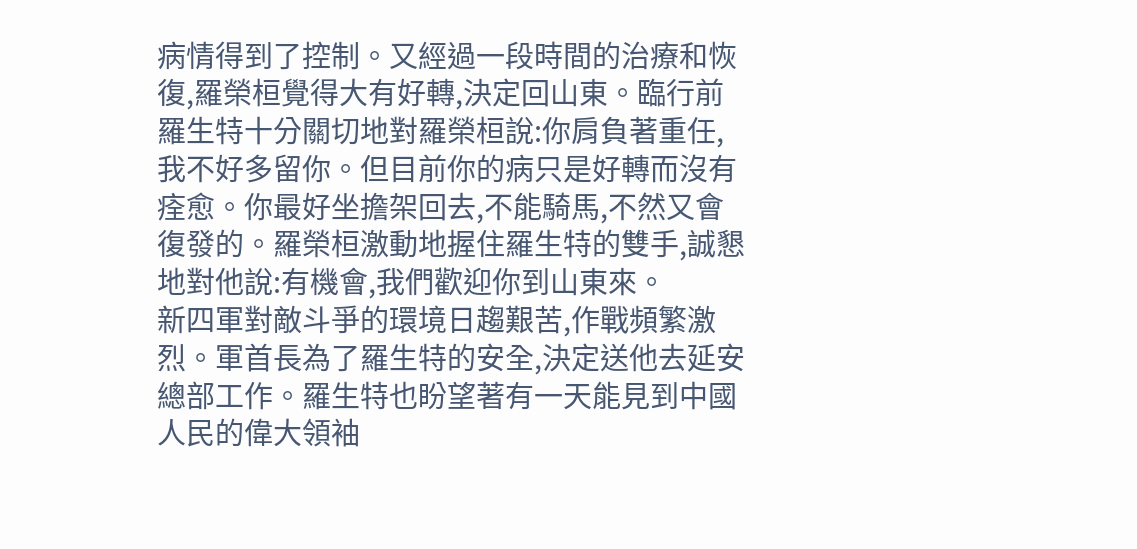病情得到了控制。又經過一段時間的治療和恢復,羅榮桓覺得大有好轉,決定回山東。臨行前羅生特十分關切地對羅榮桓說:你肩負著重任,我不好多留你。但目前你的病只是好轉而沒有痊愈。你最好坐擔架回去,不能騎馬,不然又會復發的。羅榮桓激動地握住羅生特的雙手,誠懇地對他說:有機會,我們歡迎你到山東來。
新四軍對敵斗爭的環境日趨艱苦,作戰頻繁激烈。軍首長為了羅生特的安全,決定送他去延安總部工作。羅生特也盼望著有一天能見到中國人民的偉大領袖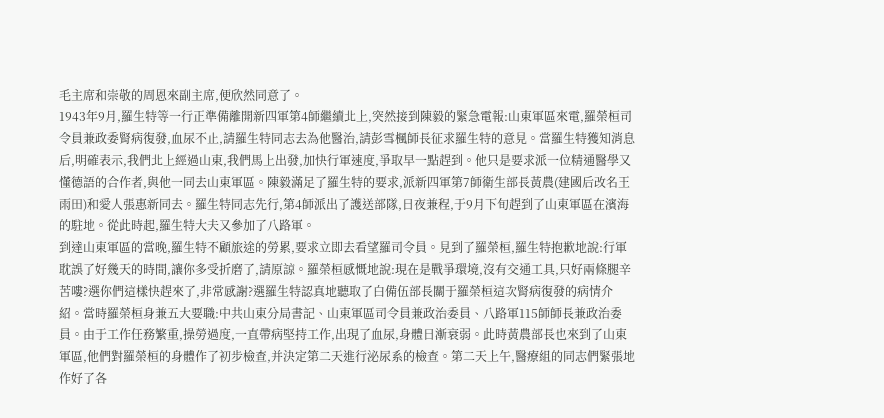毛主席和崇敬的周恩來副主席,便欣然同意了。
1943年9月,羅生特等一行正準備離開新四軍第4師繼續北上,突然接到陳毅的緊急電報:山東軍區來電,羅榮桓司令員兼政委腎病復發,血尿不止,請羅生特同志去為他醫治,請彭雪楓師長征求羅生特的意見。當羅生特獲知消息后,明確表示,我們北上經過山東,我們馬上出發,加快行軍速度,爭取早一點趕到。他只是要求派一位精通醫學又懂德語的合作者,與他一同去山東軍區。陳毅滿足了羅生特的要求,派新四軍第7師衛生部長黃農(建國后改名王雨田)和愛人張惠新同去。羅生特同志先行,第4師派出了護送部隊,日夜兼程,于9月下旬趕到了山東軍區在濱海的駐地。從此時起,羅生特大夫又參加了八路軍。
到達山東軍區的當晚,羅生特不顧旅途的勞累,要求立即去看望羅司令員。見到了羅榮桓,羅生特抱歉地說:行軍耽誤了好幾天的時間,讓你多受折磨了,請原諒。羅榮桓感慨地說:現在是戰爭環境,沒有交通工具,只好兩條腿辛苦嘍?選你們這樣快趕來了,非常感謝?選羅生特認真地聽取了白備伍部長關于羅榮桓這次腎病復發的病情介紹。當時羅榮桓身兼五大要職:中共山東分局書記、山東軍區司令員兼政治委員、八路軍115師師長兼政治委員。由于工作任務繁重,操勞過度,一直帶病堅持工作,出現了血尿,身體日漸衰弱。此時黃農部長也來到了山東軍區,他們對羅榮桓的身體作了初步檢查,并決定第二天進行泌尿系的檢查。第二天上午,醫療組的同志們緊張地作好了各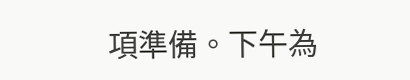項準備。下午為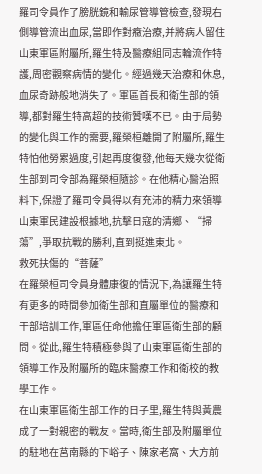羅司令員作了膀胱鏡和輸尿管導管檢查,發現右側導管流出血尿,當即作對癥治療,并將病人留住山東軍區附屬所,羅生特及醫療組同志輪流作特護,周密觀察病情的變化。經過幾天治療和休息,血尿奇跡般地消失了。軍區首長和衛生部的領導,都對羅生特高超的技術贊嘆不已。由于局勢的變化與工作的需要,羅榮桓離開了附屬所,羅生特怕他勞累過度,引起再度復發,他每天幾次從衛生部到司令部為羅榮桓隨診。在他精心醫治照料下,保證了羅司令員得以有充沛的精力來領導山東軍民建設根據地,抗擊日寇的清鄉、“掃蕩”,爭取抗戰的勝利,直到挺進東北。
救死扶傷的“菩薩”
在羅榮桓司令員身體康復的情況下,為讓羅生特有更多的時間參加衛生部和直屬單位的醫療和干部培訓工作,軍區任命他擔任軍區衛生部的顧問。從此,羅生特積極參與了山東軍區衛生部的領導工作及附屬所的臨床醫療工作和衛校的教學工作。
在山東軍區衛生部工作的日子里,羅生特與黃農成了一對親密的戰友。當時,衛生部及附屬單位的駐地在莒南縣的下峪子、陳家老窩、大方前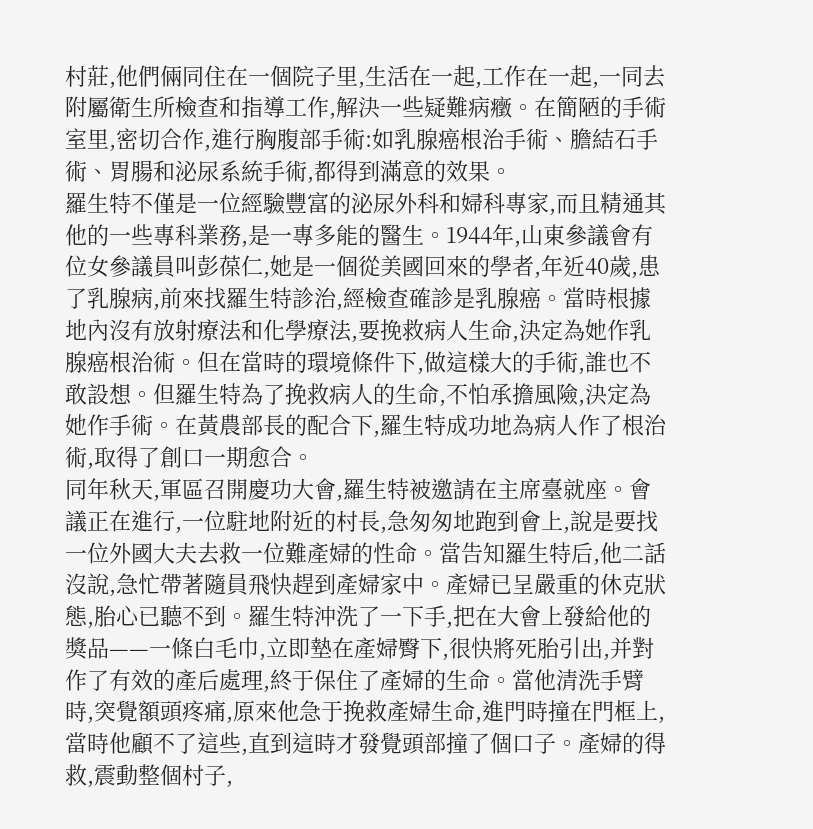村莊,他們倆同住在一個院子里,生活在一起,工作在一起,一同去附屬衛生所檢查和指導工作,解決一些疑難病癥。在簡陋的手術室里,密切合作,進行胸腹部手術:如乳腺癌根治手術、膽結石手術、胃腸和泌尿系統手術,都得到滿意的效果。
羅生特不僅是一位經驗豐富的泌尿外科和婦科專家,而且精通其他的一些專科業務,是一專多能的醫生。1944年,山東參議會有位女參議員叫彭葆仁,她是一個從美國回來的學者,年近40歲,患了乳腺病,前來找羅生特診治,經檢查確診是乳腺癌。當時根據地內沒有放射療法和化學療法,要挽救病人生命,決定為她作乳腺癌根治術。但在當時的環境條件下,做這樣大的手術,誰也不敢設想。但羅生特為了挽救病人的生命,不怕承擔風險,決定為她作手術。在黃農部長的配合下,羅生特成功地為病人作了根治術,取得了創口一期愈合。
同年秋天,軍區召開慶功大會,羅生特被邀請在主席臺就座。會議正在進行,一位駐地附近的村長,急匆匆地跑到會上,說是要找一位外國大夫去救一位難產婦的性命。當告知羅生特后,他二話沒說,急忙帶著隨員飛快趕到產婦家中。產婦已呈嚴重的休克狀態,胎心已聽不到。羅生特沖洗了一下手,把在大會上發給他的獎品——一條白毛巾,立即墊在產婦臀下,很快將死胎引出,并對作了有效的產后處理,終于保住了產婦的生命。當他清洗手臂時,突覺額頭疼痛,原來他急于挽救產婦生命,進門時撞在門框上,當時他顧不了這些,直到這時才發覺頭部撞了個口子。產婦的得救,震動整個村子,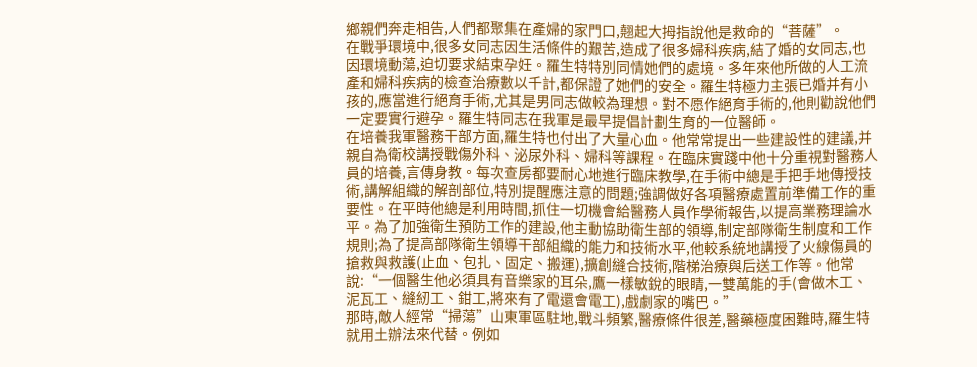鄉親們奔走相告,人們都聚集在產婦的家門口,翹起大拇指說他是救命的“菩薩”。
在戰爭環境中,很多女同志因生活條件的艱苦,造成了很多婦科疾病,結了婚的女同志,也因環境動蕩,迫切要求結束孕妊。羅生特特別同情她們的處境。多年來他所做的人工流產和婦科疾病的檢查治療數以千計,都保證了她們的安全。羅生特極力主張已婚并有小孩的,應當進行絕育手術,尤其是男同志做較為理想。對不愿作絕育手術的,他則勸說他們一定要實行避孕。羅生特同志在我軍是最早提倡計劃生育的一位醫師。
在培養我軍醫務干部方面,羅生特也付出了大量心血。他常常提出一些建設性的建議,并親自為衛校講授戰傷外科、泌尿外科、婦科等課程。在臨床實踐中他十分重視對醫務人員的培養,言傳身教。每次查房都要耐心地進行臨床教學,在手術中總是手把手地傳授技術,講解組織的解剖部位,特別提醒應注意的問題;強調做好各項醫療處置前準備工作的重要性。在平時他總是利用時間,抓住一切機會給醫務人員作學術報告,以提高業務理論水平。為了加強衛生預防工作的建設,他主動協助衛生部的領導,制定部隊衛生制度和工作規則;為了提高部隊衛生領導干部組織的能力和技術水平,他較系統地講授了火線傷員的搶救與救護(止血、包扎、固定、搬運),擴創縫合技術,階梯治療與后送工作等。他常說:“一個醫生他必須具有音樂家的耳朵,鷹一樣敏銳的眼睛,一雙萬能的手(會做木工、泥瓦工、縫紉工、鉗工,將來有了電還會電工),戲劇家的嘴巴。”
那時,敵人經常“掃蕩”山東軍區駐地,戰斗頻繁,醫療條件很差,醫藥極度困難時,羅生特就用土辦法來代替。例如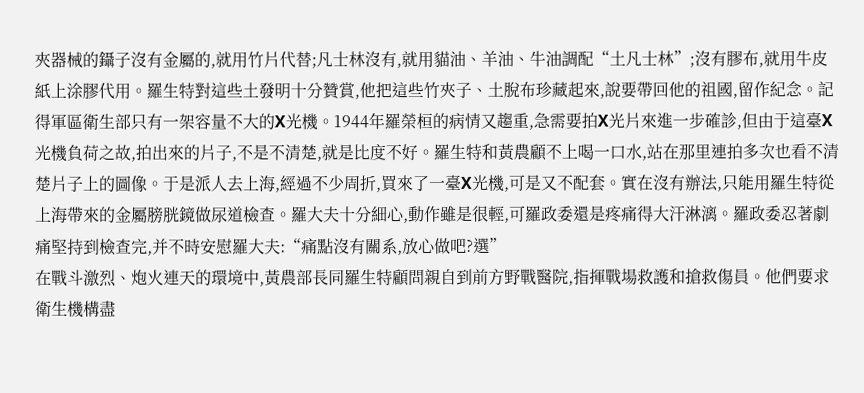夾器械的鑷子沒有金屬的,就用竹片代替;凡士林沒有,就用貓油、羊油、牛油調配“土凡士林”;沒有膠布,就用牛皮紙上涂膠代用。羅生特對這些土發明十分贊賞,他把這些竹夾子、土脫布珍藏起來,說要帶回他的祖國,留作紀念。記得軍區衛生部只有一架容量不大的X光機。1944年羅榮桓的病情又趨重,急需要拍X光片來進一步確診,但由于這臺X光機負荷之故,拍出來的片子,不是不清楚,就是比度不好。羅生特和黃農顧不上喝一口水,站在那里連拍多次也看不清楚片子上的圖像。于是派人去上海,經過不少周折,買來了一臺X光機,可是又不配套。實在沒有辦法,只能用羅生特從上海帶來的金屬膀胱鏡做尿道檢查。羅大夫十分細心,動作雖是很輕,可羅政委還是疼痛得大汗淋漓。羅政委忍著劇痛堅持到檢查完,并不時安慰羅大夫:“痛點沒有關系,放心做吧?選”
在戰斗激烈、炮火連天的環境中,黃農部長同羅生特顧問親自到前方野戰醫院,指揮戰場救護和搶救傷員。他們要求衛生機構盡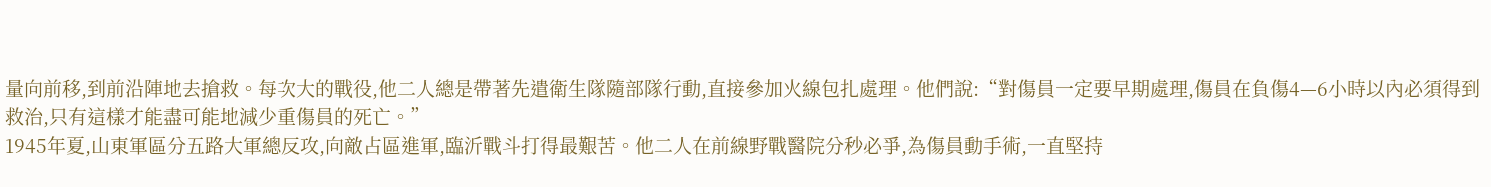量向前移,到前沿陣地去搶救。每次大的戰役,他二人總是帶著先遣衛生隊隨部隊行動,直接參加火線包扎處理。他們說:“對傷員一定要早期處理,傷員在負傷4—6小時以內必須得到救治,只有這樣才能盡可能地減少重傷員的死亡。”
1945年夏,山東軍區分五路大軍總反攻,向敵占區進軍,臨沂戰斗打得最艱苦。他二人在前線野戰醫院分秒必爭,為傷員動手術,一直堅持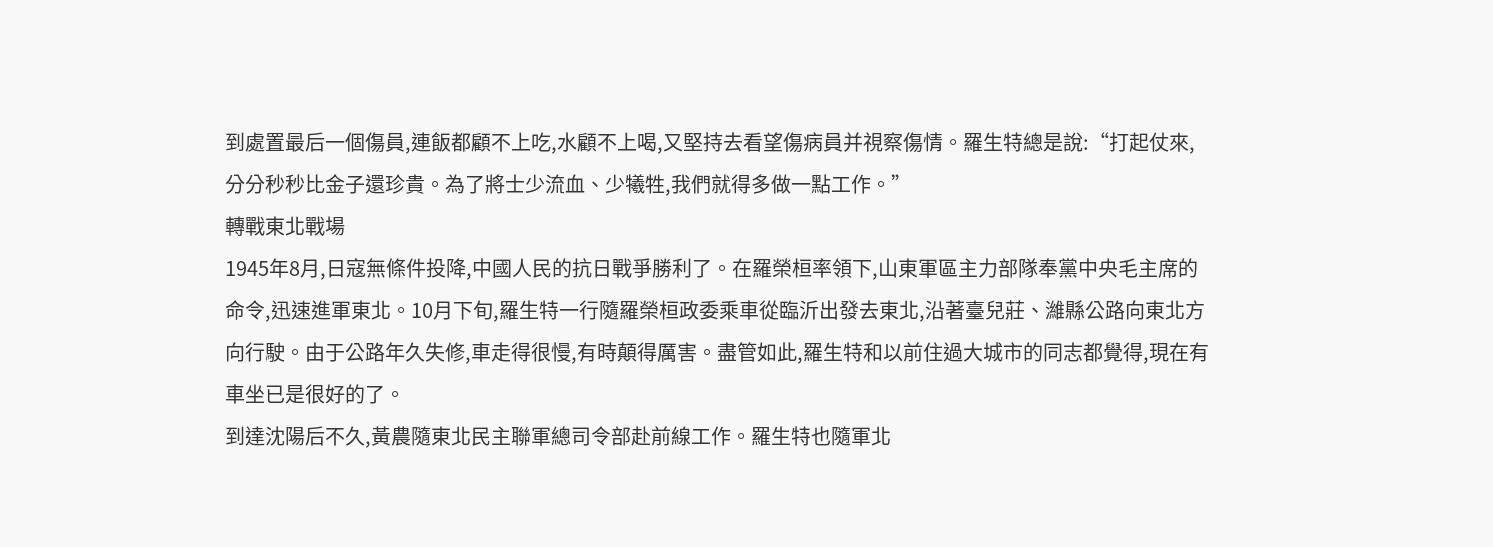到處置最后一個傷員,連飯都顧不上吃,水顧不上喝,又堅持去看望傷病員并視察傷情。羅生特總是說:“打起仗來,分分秒秒比金子還珍貴。為了將士少流血、少犧牲,我們就得多做一點工作。”
轉戰東北戰場
1945年8月,日寇無條件投降,中國人民的抗日戰爭勝利了。在羅榮桓率領下,山東軍區主力部隊奉黨中央毛主席的命令,迅速進軍東北。10月下旬,羅生特一行隨羅榮桓政委乘車從臨沂出發去東北,沿著臺兒莊、濰縣公路向東北方向行駛。由于公路年久失修,車走得很慢,有時顛得厲害。盡管如此,羅生特和以前住過大城市的同志都覺得,現在有車坐已是很好的了。
到達沈陽后不久,黃農隨東北民主聯軍總司令部赴前線工作。羅生特也隨軍北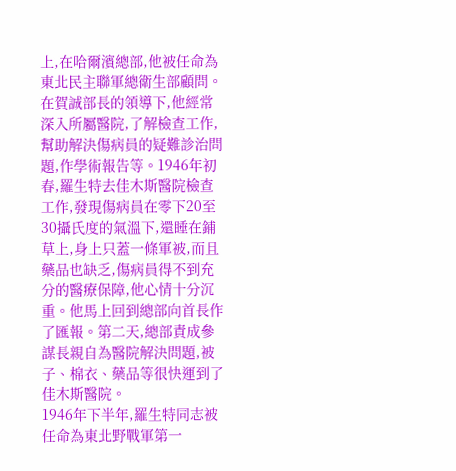上,在哈爾濱總部,他被任命為東北民主聯軍總衛生部顧問。在賀誠部長的領導下,他經常深入所屬醫院,了解檢查工作,幫助解決傷病員的疑難診治問題,作學術報告等。1946年初春,羅生特去佳木斯醫院檢查工作,發現傷病員在零下20至30攝氏度的氣溫下,還睡在鋪草上,身上只蓋一條軍被,而且藥品也缺乏,傷病員得不到充分的醫療保障,他心情十分沉重。他馬上回到總部向首長作了匯報。第二天,總部責成參謀長親自為醫院解決問題,被子、棉衣、藥品等很快運到了佳木斯醫院。
1946年下半年,羅生特同志被任命為東北野戰軍第一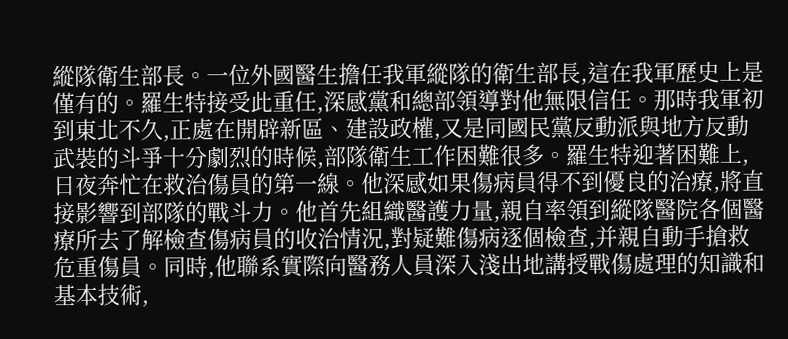縱隊衛生部長。一位外國醫生擔任我軍縱隊的衛生部長,這在我軍歷史上是僅有的。羅生特接受此重任,深感黨和總部領導對他無限信任。那時我軍初到東北不久,正處在開辟新區、建設政權,又是同國民黨反動派與地方反動武裝的斗爭十分劇烈的時候,部隊衛生工作困難很多。羅生特迎著困難上,日夜奔忙在救治傷員的第一線。他深感如果傷病員得不到優良的治療,將直接影響到部隊的戰斗力。他首先組織醫護力量,親自率領到縱隊醫院各個醫療所去了解檢查傷病員的收治情況,對疑難傷病逐個檢查,并親自動手搶救危重傷員。同時,他聯系實際向醫務人員深入淺出地講授戰傷處理的知識和基本技術,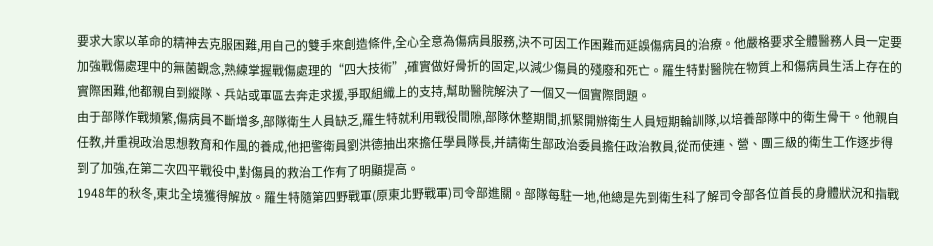要求大家以革命的精神去克服困難,用自己的雙手來創造條件,全心全意為傷病員服務,決不可因工作困難而延誤傷病員的治療。他嚴格要求全體醫務人員一定要加強戰傷處理中的無菌觀念,熟練掌握戰傷處理的“四大技術”,確實做好骨折的固定,以減少傷員的殘廢和死亡。羅生特對醫院在物質上和傷病員生活上存在的實際困難,他都親自到縱隊、兵站或軍區去奔走求援,爭取組織上的支持,幫助醫院解決了一個又一個實際問題。
由于部隊作戰頻繁,傷病員不斷增多,部隊衛生人員缺乏,羅生特就利用戰役間隙,部隊休整期間,抓緊開辦衛生人員短期輪訓隊,以培養部隊中的衛生骨干。他親自任教,并重視政治思想教育和作風的養成,他把警衛員劉洪德抽出來擔任學員隊長,并請衛生部政治委員擔任政治教員,從而使連、營、團三級的衛生工作逐步得到了加強,在第二次四平戰役中,對傷員的救治工作有了明顯提高。
1948年的秋冬,東北全境獲得解放。羅生特隨第四野戰軍(原東北野戰軍)司令部進關。部隊每駐一地,他總是先到衛生科了解司令部各位首長的身體狀況和指戰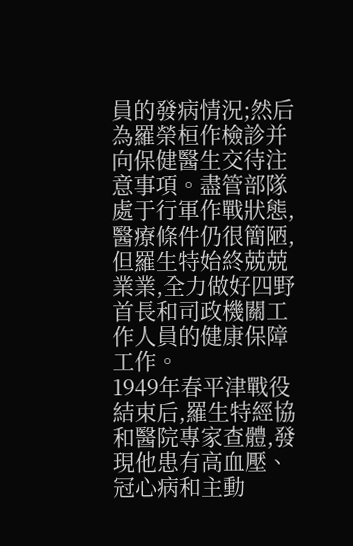員的發病情況;然后為羅榮桓作檢診并向保健醫生交待注意事項。盡管部隊處于行軍作戰狀態,醫療條件仍很簡陋,但羅生特始終兢兢業業,全力做好四野首長和司政機關工作人員的健康保障工作。
1949年春平津戰役結束后,羅生特經協和醫院專家查體,發現他患有高血壓、冠心病和主動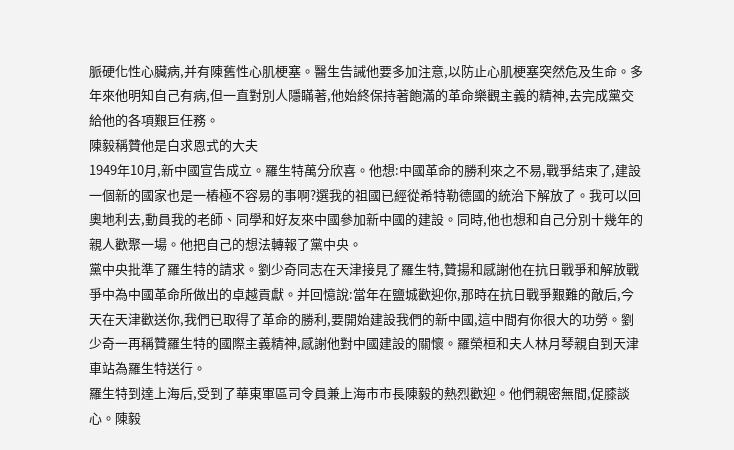脈硬化性心臟病,并有陳舊性心肌梗塞。醫生告誡他要多加注意,以防止心肌梗塞突然危及生命。多年來他明知自己有病,但一直對別人隱瞞著,他始終保持著飽滿的革命樂觀主義的精神,去完成黨交給他的各項艱巨任務。
陳毅稱贊他是白求恩式的大夫
1949年10月,新中國宣告成立。羅生特萬分欣喜。他想:中國革命的勝利來之不易,戰爭結束了,建設一個新的國家也是一樁極不容易的事啊?選我的祖國已經從希特勒德國的統治下解放了。我可以回奧地利去,動員我的老師、同學和好友來中國參加新中國的建設。同時,他也想和自己分別十幾年的親人歡聚一場。他把自己的想法轉報了黨中央。
黨中央批準了羅生特的請求。劉少奇同志在天津接見了羅生特,贊揚和感謝他在抗日戰爭和解放戰爭中為中國革命所做出的卓越貢獻。并回憶說:當年在鹽城歡迎你,那時在抗日戰爭艱難的敵后,今天在天津歡送你,我們已取得了革命的勝利,要開始建設我們的新中國,這中間有你很大的功勞。劉少奇一再稱贊羅生特的國際主義精神,感謝他對中國建設的關懷。羅榮桓和夫人林月琴親自到天津車站為羅生特送行。
羅生特到達上海后,受到了華東軍區司令員兼上海市市長陳毅的熱烈歡迎。他們親密無間,促膝談心。陳毅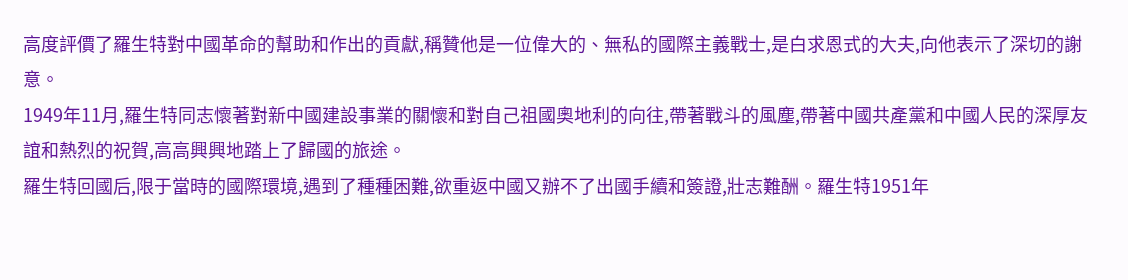高度評價了羅生特對中國革命的幫助和作出的貢獻,稱贊他是一位偉大的、無私的國際主義戰士,是白求恩式的大夫,向他表示了深切的謝意。
1949年11月,羅生特同志懷著對新中國建設事業的關懷和對自己祖國奧地利的向往,帶著戰斗的風塵,帶著中國共產黨和中國人民的深厚友誼和熱烈的祝賀,高高興興地踏上了歸國的旅途。
羅生特回國后,限于當時的國際環境,遇到了種種困難,欲重返中國又辦不了出國手續和簽證,壯志難酬。羅生特1951年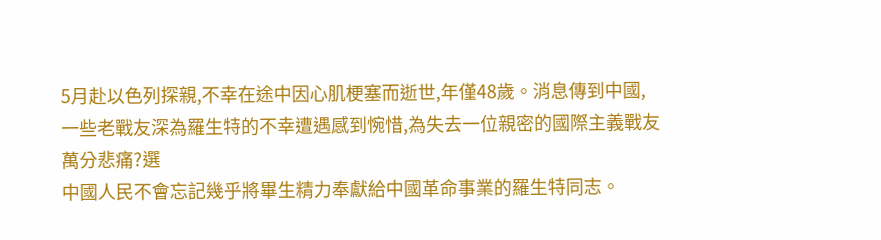5月赴以色列探親,不幸在途中因心肌梗塞而逝世,年僅48歲。消息傳到中國,一些老戰友深為羅生特的不幸遭遇感到惋惜,為失去一位親密的國際主義戰友萬分悲痛?選
中國人民不會忘記幾乎將畢生精力奉獻給中國革命事業的羅生特同志。